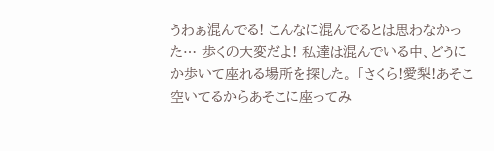うわぁ混んでる! こんなに混んでるとは思わなかった… 歩くの大変だよ! 私達は混んでいる中、どうにか歩いて座れる場所を探した。 「さくら!愛梨!あそこ空いてるからあそこに座ってみ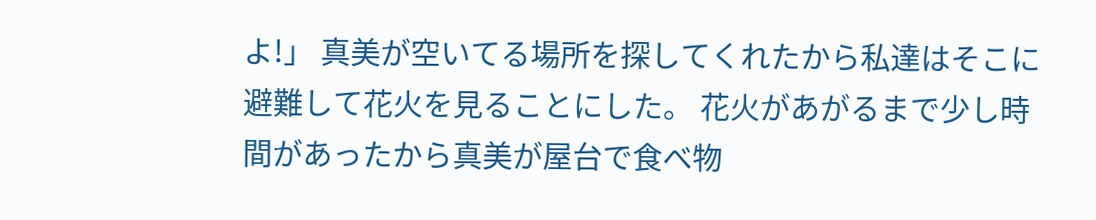よ!」 真美が空いてる場所を探してくれたから私達はそこに避難して花火を見ることにした。 花火があがるまで少し時間があったから真美が屋台で食べ物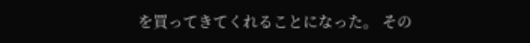を買ってきてくれることになった。 その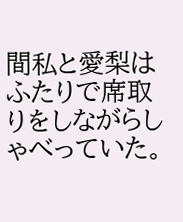間私と愛梨はふたりで席取りをしながらしゃべっていた。